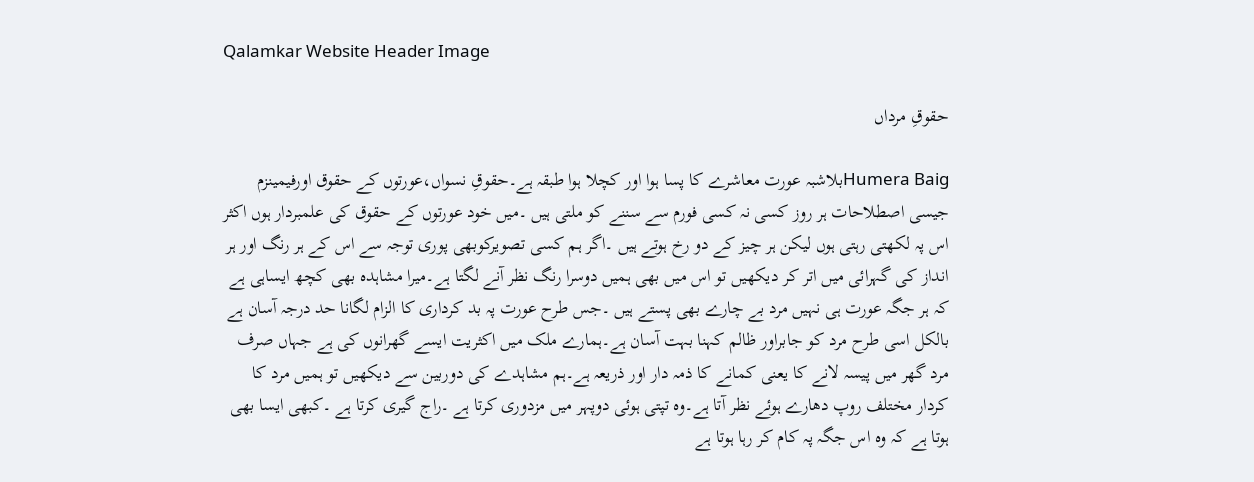Qalamkar Website Header Image

حقوقِ مرداں

Humera Baigبلاشبہ عورت معاشرے کا پسا ہوا اور کچلا ہوا طبقہ ہے۔حقوقِ نسواں،عورتوں کے حقوق اورفیمینزم جیسی اصطلاحات ہر روز کسی نہ کسی فورم سے سننے کو ملتی ہیں ۔میں خود عورتوں کے حقوق کی علمبردار ہوں اکثر اس پہ لکھتی رہتی ہوں لیکن ہر چیز کے دو رخ ہوتے ہیں ۔اگر ہم کسی تصویرکوبھی پوری توجہ سے اس کے ہر رنگ اور ہر انداز کی گہرائی میں اتر کر دیکھیں تو اس میں بھی ہمیں دوسرا رنگ نظر آنے لگتا ہے۔میرا مشاہدہ بھی کچھ ایساہی ہے کہ ہر جگہ عورت ہی نہیں مرد بے چارے بھی پستے ہیں ۔جس طرح عورت پہ بد کرداری کا الزام لگانا حد درجہ آسان ہے بالکل اسی طرح مرد کو جابراور ظالم کہنا بہت آسان ہے۔ہمارے ملک میں اکثریت ایسے گھرانوں کی ہے جہاں صرف مرد گھر میں پیسہ لانے کا یعنی کمانے کا ذمہ دار اور ذریعہ ہے۔ہم مشاہدے کی دوربین سے دیکھیں تو ہمیں مرد کا کردار مختلف روپ دھارے ہوئے نظر آتا ہے۔وہ تپتی ہوئی دوپہر میں مزدوری کرتا ہے ۔راج گیری کرتا ہے ۔کبھی ایسا بھی ہوتا ہے کہ وہ اس جگہ پہ کام کر رہا ہوتا ہے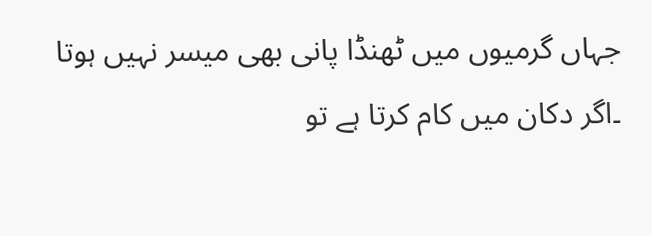جہاں گرمیوں میں ٹھنڈا پانی بھی میسر نہیں ہوتا ۔اگر دکان میں کام کرتا ہے تو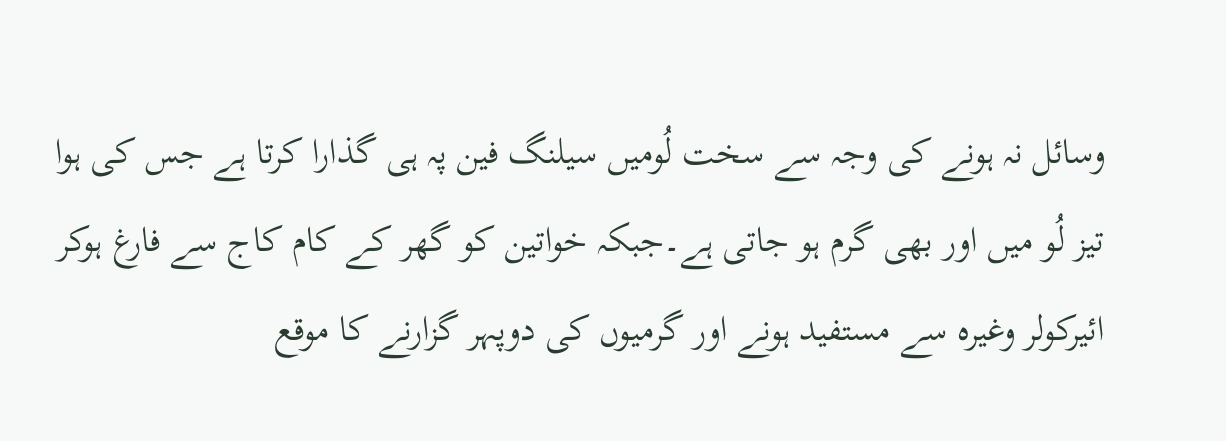وسائل نہ ہونے کی وجہ سے سخت لُومیں سیلنگ فین پہ ہی گذارا کرتا ہے جس کی ہوا تیز لُو میں اور بھی گرم ہو جاتی ہے۔جبکہ خواتین کو گھر کے کام کاج سے فارغ ہوکر ائیرکولر وغیرہ سے مستفید ہونے اور گرمیوں کی دوپہر گزارنے کا موقع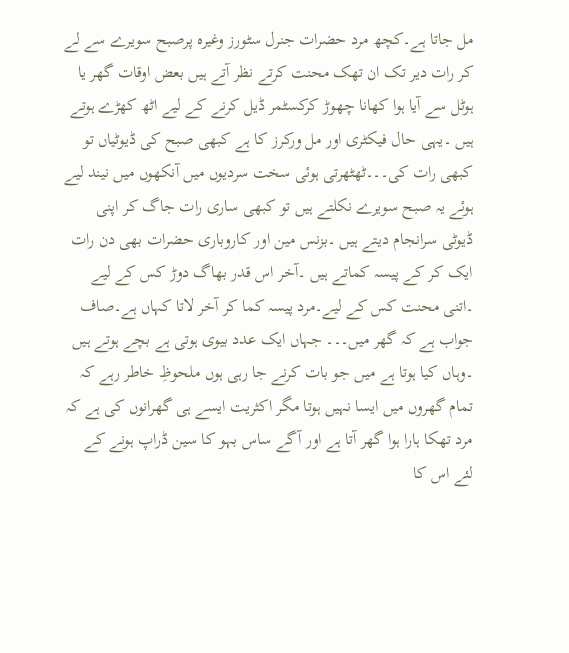مل جاتا ہے۔کچھ مرد حضرات جنرل سٹورز وغیرہ پرصبح سویرے سے لے کر رات دیر تک ان تھک محنت کرتے نظر آتے ہیں بعض اوقات گھر یا ہوٹل سے آیا ہوا کھانا چھوڑ کرکسٹمر ڈیل کرنے کے لیے اٹھ کھڑے ہوتے ہیں ۔یہی حال فیکٹری اور مل ورکرز کا ہے کبھی صبح کی ڈیوٹیاں تو کبھی رات کی۔۔۔ٹھٹھرتی ہوئی سخت سردیوں میں آنکھوں میں نیند لیے ہوئے یہ صبح سویرے نکلتے ہیں تو کبھی ساری رات جاگ کر اپنی ڈیوٹی سرانجام دیتے ہیں ۔بزنس مین اور کاروباری حضرات بھی دن رات ایک کر کے پیسہ کماتے ہیں ۔آخر اس قدر بھاگ دوڑ کس کے لیے ۔اتنی محنت کس کے لیے۔مرد پیسہ کما کر آخر لاتا کہاں ہے۔صاف جواب ہے کہ گھر میں۔۔۔ جہاں ایک عدد بیوی ہوتی ہے بچے ہوتے ہیں ۔وہاں کیا ہوتا ہے میں جو بات کرنے جا رہی ہوں ملحوظِ خاطر رہے کہ تمام گھروں میں ایسا نہیں ہوتا مگر اکثریت ایسے ہی گھرانوں کی ہے کہ مرد تھکا ہارا ہوا گھر آتا ہے اور آگے ساس بہو کا سین ڈراپ ہونے کے لئے اس کا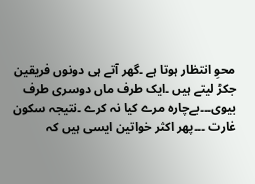محوِ انتظار ہوتا ہے ۔گھر آتے ہی دونوں فریقین جکڑ لیتے ہیں ۔ایک طرف ماں دوسری طرف بیوی۔۔۔بےچارہ مرے کیا نہ کرے ۔نتیجہ سکون غارت ۔۔۔پھر اکثر خواتین ایسی ہیں کہ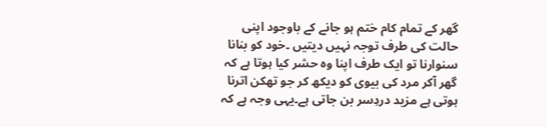گھر کے تمام کام ختم ہو جانے کے باوجود اپنی حالت کی طرف توجہ نہیں دیتیں ۔خود کو بنانا سنوارنا تو ایک طرف اپنا وہ حشر کیا ہوتا ہے کہ گھر آکر مرد کی بیوی کو دیکھ کر جو تھکن اترنا ہوتی ہے مزید دردِسر بن جاتی ہے۔یہی وجہ ہے کہ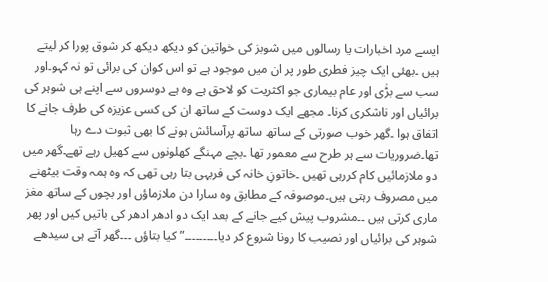ایسے مرد اخبارات یا رسالوں میں شوبز کی خواتین کو دیکھ دیکھ کر شوق پورا کر لیتے ہیں ۔بھئی ایک چیز فطری طور پر ان میں موجود ہے تو اس کوان کی برائی تو نہ کہو۔اور سب سے بڑٰی اور عام بیماری جو اکثریت کو لاحق ہے وہ ہے دوسروں سے اپنے ہی شوہر کی برائیاں اور ناشکری کرنا۔ مجھے ایک دوست کے ساتھ ان کی کسی عزیزہ کی طرف جانے کا اتفاق ہوا ۔گھر خوب صورتی کے ساتھ ساتھ پرآسائش ہونے کا بھی ثبوت دے رہا تھا۔ضروریات سے ہر طرح سے معمور تھا ۔بچے مہنگے کھلونوں سے کھیل رہے تھے۔گھر میں دو ملازمائیں کام کررہی تھیں ۔خاتونِ خانہ کی فربہی بتا رہی تھی کہ وہ ہمہ وقت بیٹھنے میں مصروف رہتی ہیں۔موصوفہ کے مطابق وہ سارا دن ملازماؤں اور بچوں کے ساتھ مغز ماری کرتی ہیں ۔۔مشروب پیش کیے جانے کے بعد ایک دو ادھر ادھر کی باتیں کیں اور پھر شوہر کی برائیاں اور نصیب کا رونا شروع کر دیا۔۔۔۔۔۔۔۔۔”کیا بتاؤں ۔۔۔گھر آتے ہی سیدھے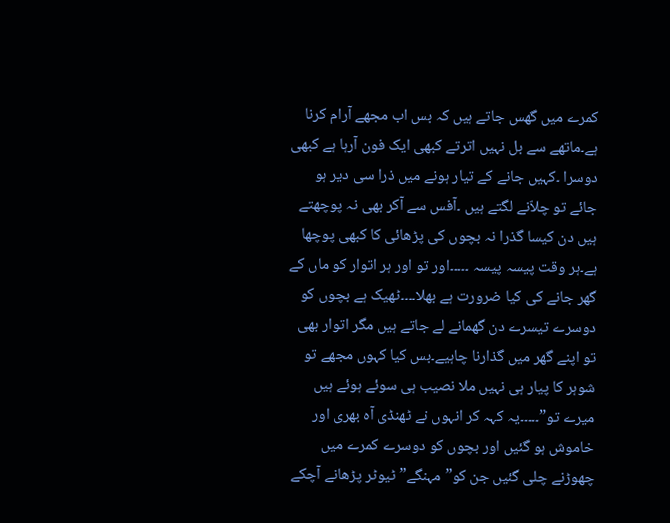کمرے میں گھس جاتے ہیں کہ بس اب مجھے آرام کرنا ہے۔ماتھے سے بل نہیں اترتے کبھی ایک فون آرہا ہے کبھی دوسرا ۔کہیں جانے کے تیار ہونے میں ذرا سی دیر ہو جائے تو چلاّنے لگتے ہیں ۔آفس سے آکر بھی نہ پوچھتے ہیں دن کیسا گذرا نہ بچوں کی پڑھائی کا کبھی پوچھا ہے۔ہر وقت پیسہ پیسہ ۔۔۔۔۔اور تو اور ہر اتوار کو ماں کے گھر جانے کی کیا ضرورت ہے بھلا۔۔۔۔ٹھیک ہے بچوں کو دوسرے تیسرے دن گھمانے لے جاتے ہیں مگر اتوار بھی تو اپنے گھر میں گذارنا چاہیے۔بس کیا کہوں مجھے تو شوہر کا پیار ہی نہیں ملا نصیب ہی سوئے ہوئے ہیں میرے تو”۔۔۔۔۔یہ کہہ کر انہوں نے ٹھنڈی آہ بھری اور خاموش ہو گئیں اور بچوں کو دوسرے کمرے میں چھوڑنے چلی گئیں جن کو”مہنگے” ٹیوٹر پڑھانے آچکے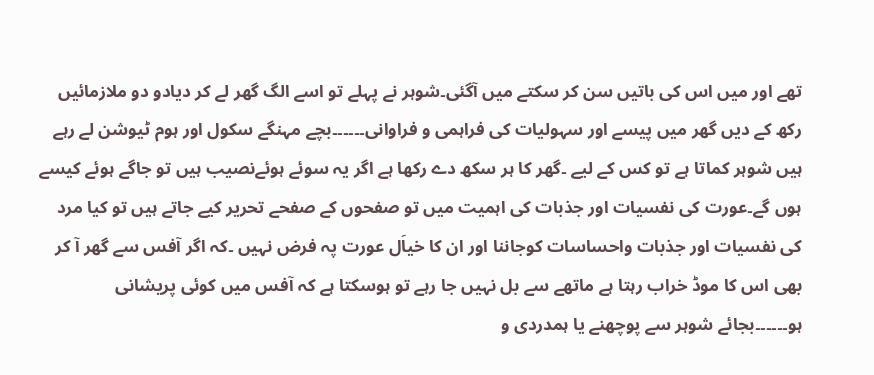تھے اور میں اس کی باتیں سن کر سکتے میں آگئی۔شوہر نے پہلے تو اسے الگ گھر لے کر دیادو دو ملازمائیں رکھ کے دیں گھر میں پیسے اور سہولیات کی فراہمی و فراوانی۔۔۔۔۔۔بچے مہنگے سکول اور ہوم ٹیوشن لے رہے ہیں شوہر کماتا ہے تو کس کے لیے ۔گھر کا ہر سکھ دے رکھا ہے اگر یہ سوئے ہوئےنصیب ہیں تو جاگے ہوئے کیسے ہوں گے۔عورت کی نفسیات اور جذبات کی اہمیت میں تو صفحوں کے صفحے تحریر کیے جاتے ہیں تو کیا مرد کی نفسیات اور جذبات واحساسات کوجاننا اور ان کا خیاَل عورت پہ فرض نہیں ۔کہ اگر آفس سے گھر آ کر بھی اس کا موڈ خراب رہتا ہے ماتھے سے بل نہیں جا رہے تو ہوسکتا ہے کہ آفس میں کوئی پریشانی ہو۔۔۔۔۔۔بجائے شوہر سے پوچھنے یا ہمدردی و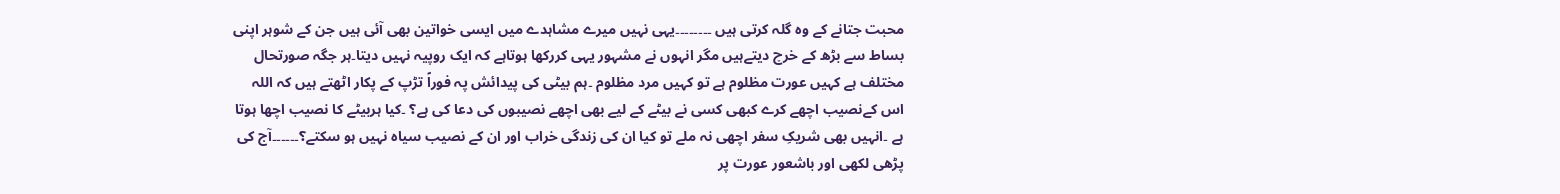محبت جتانے کے وہ گلہ کرتی ہیں ۔۔۔۔۔۔۔۔یہی نہیں میرے مشاہدے میں ایسی خواتین بھی آئی ہیں جن کے شوہر اپنی بساط سے بڑھ کے خرچ دیتےہیں مگر انہوں نے مشہور یہی کررکھا ہوتاہے کہ ایک روپیہ نہیں دیتا۔ہر جگہ صورتحال مختلف ہے کہیں عورت مظلوم ہے تو کہیں مرد مظلوم ۔ہم بیٹی کی پیدائش پہ فوراً تڑپ کے پکار اٹھتے ہیں کہ اللہ اس کےنصیب اچھے کرے کبھی کسی نے بیٹے کے لیے بھی اچھے نصیبوں کی دعا کی ہے؟ ۔کیا ہربیٹے کا نصیب اچھا ہوتا ہے ۔انہیں بھی شریکِ سفر اچھی نہ ملے تو کیا ان کی زندگی خراب اور ان کے نصیب سیاہ نہیں ہو سکتے؟۔۔۔۔۔۔آج کی پڑھی لکھی اور باشعور عورت پر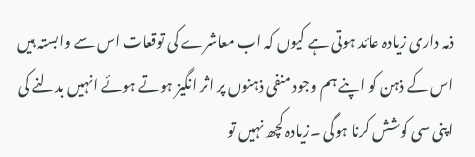ذمہ داری زیادہ عائد ہوتی ہے کیوں کہ اب معاشرے کی توقعات اس سے وابستہ ہیں اس کے ذہن کو اپنے ہم وجود منفی ذہنوں پر اثر انگیز ہوتے ہوئے انہیں بدلنے کی اپنی سی کوشش کرنا ہوگی ۔زیادہ کچھ نہیں تو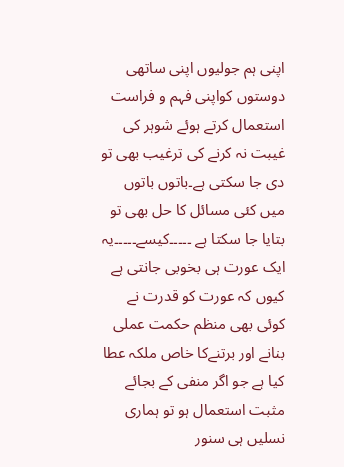اپنی ہم جولیوں اپنی ساتھی دوستوں کواپنی فہم و فراست استعمال کرتے ہوئے شوہر کی غیبت نہ کرنے کی ترغیب بھی تو دی جا سکتی ہے۔باتوں باتوں میں کئی مسائل کا حل بھی تو بتایا جا سکتا ہے ۔۔۔۔۔کیسے۔۔۔۔۔یہ ایک عورت ہی بخوبی جانتی ہے کیوں کہ عورت کو قدرت نے کوئی بھی منظم حکمت عملی بنانے اور برتنےکا خاص ملکہ عطا کیا ہے جو اگر منفی کے بجائے مثبت استعمال ہو تو ہماری نسلیں ہی سنور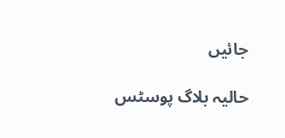جائیں

حالیہ بلاگ پوسٹس